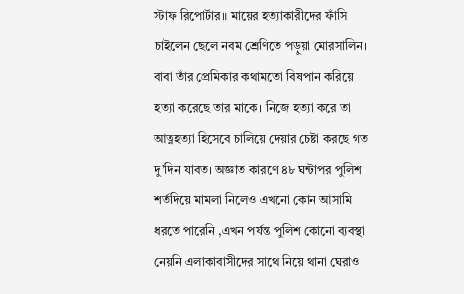স্টাফ রিপোর্টার॥ মায়ের হত্যাকারীদের ফাঁসি চাইলেন ছেলে নবম শ্রেণিতে পড়ুয়া মোরসালিন। বাবা তাঁর প্রেমিকার কথামতো বিষপান করিয়ে হত্যা করেছে তার মাকে। নিজে হত্যা করে তা আত্নহত্যা হিসেবে চালিয়ে দেয়ার চেষ্টা করছে গত দু’দিন যাবত। অজ্ঞাত কারণে ৪৮ ঘন্টাপর পুলিশ শর্তদিয়ে মামলা নিলেও এখনো কোন আসামি ধরতে পারেনি ,এখন পর্যন্ত পুলিশ কোনো ব্যবস্থা নেয়নি এলাকাবাসীদের সাথে নিয়ে থানা ঘেরাও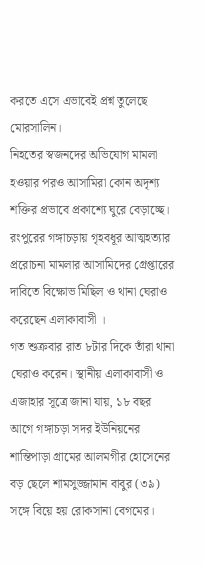করতে এসে এভাবেই প্রশ্ন তুলেছে মোরসালিন।
নিহতের স্বজনদের অভিযোগ মামলা হওয়ার পরও আসামিরা কোন অদৃশ্য শক্তির প্রভাবে প্রকাশ্যে ঘুরে বেড়াচ্ছে। রংপুরের গঙ্গাচড়ায় গৃহবধূর আত্মহত্যার প্ররোচনা মামলার আসামিদের গ্রেপ্তারের দাবিতে বিক্ষোভ মিছিল ও থানা ঘেরাও করেছেন এলাকাবাসী ।
গত শুক্রবার রাত ৮টার দিকে তাঁরা থানা ঘেরাও করেন। স্থানীয় এলাকাবাসী ও এজাহার সূত্রে জানা যায়, ১৮ বছর আগে গঙ্গাচড়া সদর ইউনিয়নের শান্তিপাড়া গ্রামের আলমগীর হোসেনের বড় ছেলে শামসুজ্জামান বাবুর (৩৯) সঙ্গে বিয়ে হয় রোকসানা বেগমের।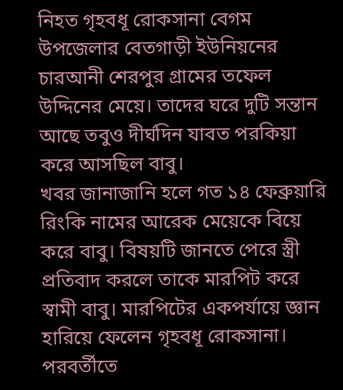নিহত গৃহবধূ রোকসানা বেগম উপজেলার বেতগাড়ী ইউনিয়নের চারআনী শেরপুর গ্রামের তফেল উদ্দিনের মেয়ে। তাদের ঘরে দুটি সন্তান আছে তবুও দীর্ঘদিন যাবত পরকিয়া করে আসছিল বাবু।
খবর জানাজানি হলে গত ১৪ ফেব্রুয়ারি রিংকি নামের আরেক মেয়েকে বিয়ে করে বাবু। বিষয়টি জানতে পেরে স্ত্রী প্রতিবাদ করলে তাকে মারপিট করে স্বামী বাবু। মারপিটের একপর্যায়ে জ্ঞান হারিয়ে ফেলেন গৃহবধূ রোকসানা। পরবর্তীতে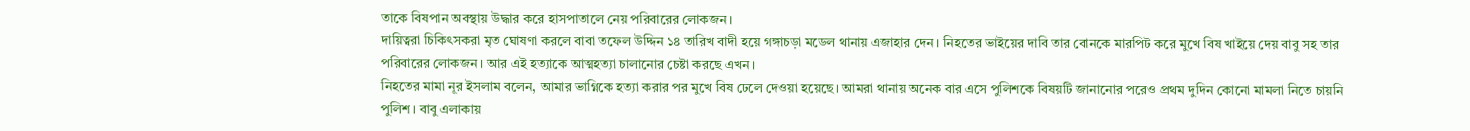তাকে বিষপান অবস্থায় উদ্ধার করে হাসপাতালে নেয় পরিবারের লোকজন।
দায়িত্বরা চিকিৎসকরা মৃত ঘোষণা করলে বাবা তফেল উদ্দিন ১৪ তারিখ বাদী হয়ে গঙ্গাচড়া মডেল থানায় এজাহার দেন। নিহতের ভাইয়ের দাবি তার বোনকে মারপিট করে মুখে বিষ খাইয়ে দেয় বাবু সহ তার পরিবারের লোকজন। আর এই হত্যাকে আত্মহত্যা চালানোর চেষ্টা করছে এখন।
নিহতের মামা নূর ইসলাম বলেন, আমার ভাগ্নিকে হত্যা করার পর মুখে বিষ ঢেলে দেওয়া হয়েছে। আমরা থানায় অনেক বার এসে পুলিশকে বিষয়টি জানানোর পরেও প্রথম দুদিন কোনো মামলা নিতে চায়নি পুলিশ। বাবু এলাকায়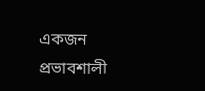একজন প্রভাবশালী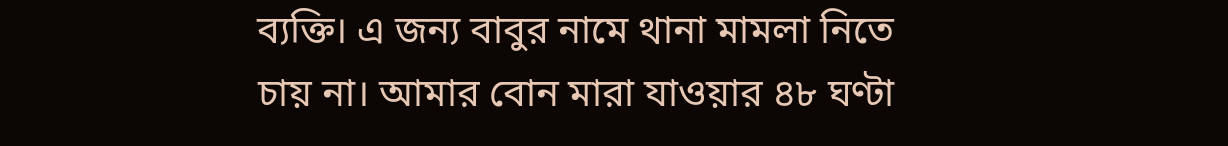ব্যক্তি। এ জন্য বাবুর নামে থানা মামলা নিতে চায় না। আমার বোন মারা যাওয়ার ৪৮ ঘণ্টা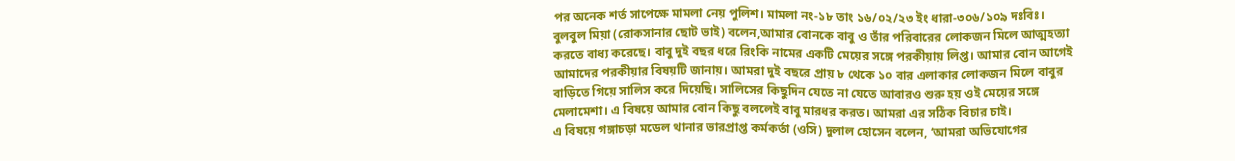পর অনেক শর্ত সাপেক্ষে মামলা নেয় পুলিশ। মামলা নং-১৮ তাং ১৬/০২/২৩ ইং ধারা-৩০৬/১০৯ দঃবিঃ।
বুলবুল মিয়া (রোকসানার ছোট ভাই) বলেন,আমার বোনকে বাবু ও তাঁর পরিবারের লোকজন মিলে আত্মহত্যা করতে বাধ্য করেছে। বাবু দুই বছর ধরে রিংকি নামের একটি মেয়ের সঙ্গে পরকীয়ায় লিপ্ত। আমার বোন আগেই আমাদের পরকীয়ার বিষয়টি জানায়। আমরা দুই বছরে প্রায় ৮ থেকে ১০ বার এলাকার লোকজন মিলে বাবুর বাড়িতে গিয়ে সালিস করে দিয়েছি। সালিসের কিছুদিন যেতে না যেতে আবারও শুরু হয় ওই মেয়ের সঙ্গে মেলামেশা। এ বিষয়ে আমার বোন কিছু বললেই বাবু মারধর করত। আমরা এর সঠিক বিচার চাই।
এ বিষয়ে গঙ্গাচড়া মডেল থানার ভারপ্রাপ্ত কর্মকর্তা (ওসি) দুলাল হোসেন বলেন, ‘আমরা অভিযোগের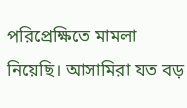পরিপ্রেক্ষিতে মামলা নিয়েছি। আসামিরা যত বড়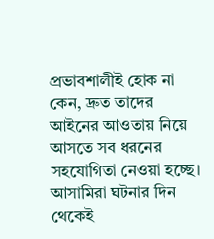প্রভাবশালীই হোক না কেন, দ্রুত তাদের আইনের আওতায় নিয়ে আসতে সব ধরনের সহযোগিতা নেওয়া হচ্ছে। আসামিরা ঘটনার দিন থেকেই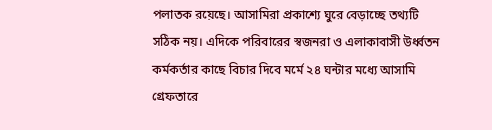পলাতক রয়েছে। আসামিরা প্রকাশ্যে ঘুরে বেড়াচ্ছে তথ্যটি সঠিক নয়। এদিকে পরিবারের স্বজনরা ও এলাকাবাসী উর্ধ্বতন কর্মকর্তার কাছে বিচার দিবে মর্মে ২৪ ঘন্টার মধ্যে আসামি গ্রেফতারে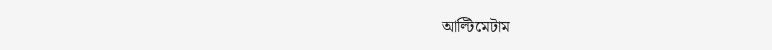আল্টিমেটাম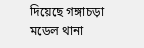দিয়েছে গঙ্গাচড়া মডেল থানা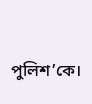পুলিশ’কে।